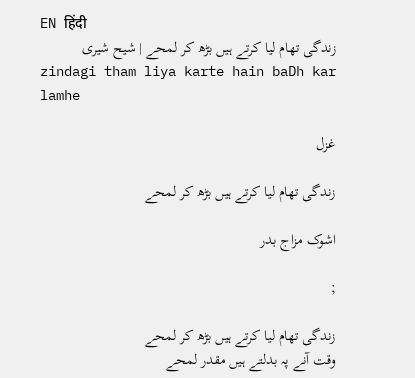EN हिंदी
زندگی تھام لیا کرتے ہیں بڑھ کر لمحے | شیح شیری
zindagi tham liya karte hain baDh kar lamhe

غزل

زندگی تھام لیا کرتے ہیں بڑھ کر لمحے

اشوک مزاج بدر

;

زندگی تھام لیا کرتے ہیں بڑھ کر لمحے
وقت آنے پہ بدلتے ہیں مقدر لمحے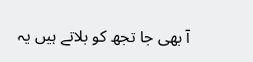آ بھی جا تجھ کو بلاتے ہیں یہ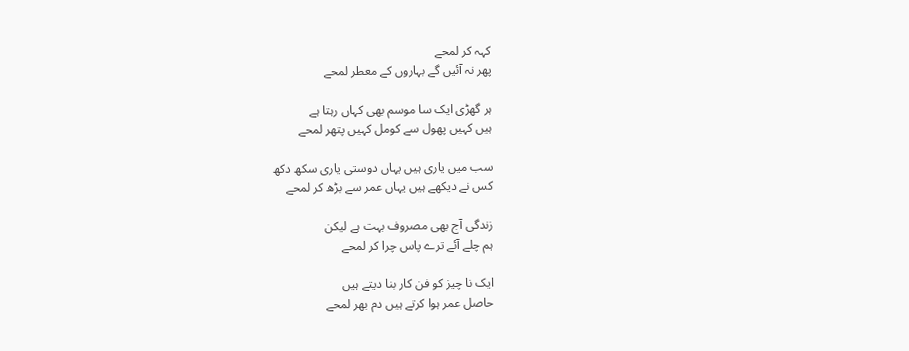کہہ کر لمحے
پھر نہ آئیں گے بہاروں کے معطر لمحے

ہر گھڑی ایک سا موسم بھی کہاں رہتا ہے
ہیں کہیں پھول سے کومل کہیں پتھر لمحے

سب میں یاری ہیں یہاں دوستی یاری سکھ دکھ
کس نے دیکھے ہیں یہاں عمر سے بڑھ کر لمحے

زندگی آج بھی مصروف بہت ہے لیکن
ہم چلے آئے ترے پاس چرا کر لمحے

ایک نا چیز کو فن کار بنا دیتے ہیں
حاصل عمر ہوا کرتے ہیں دم بھر لمحے